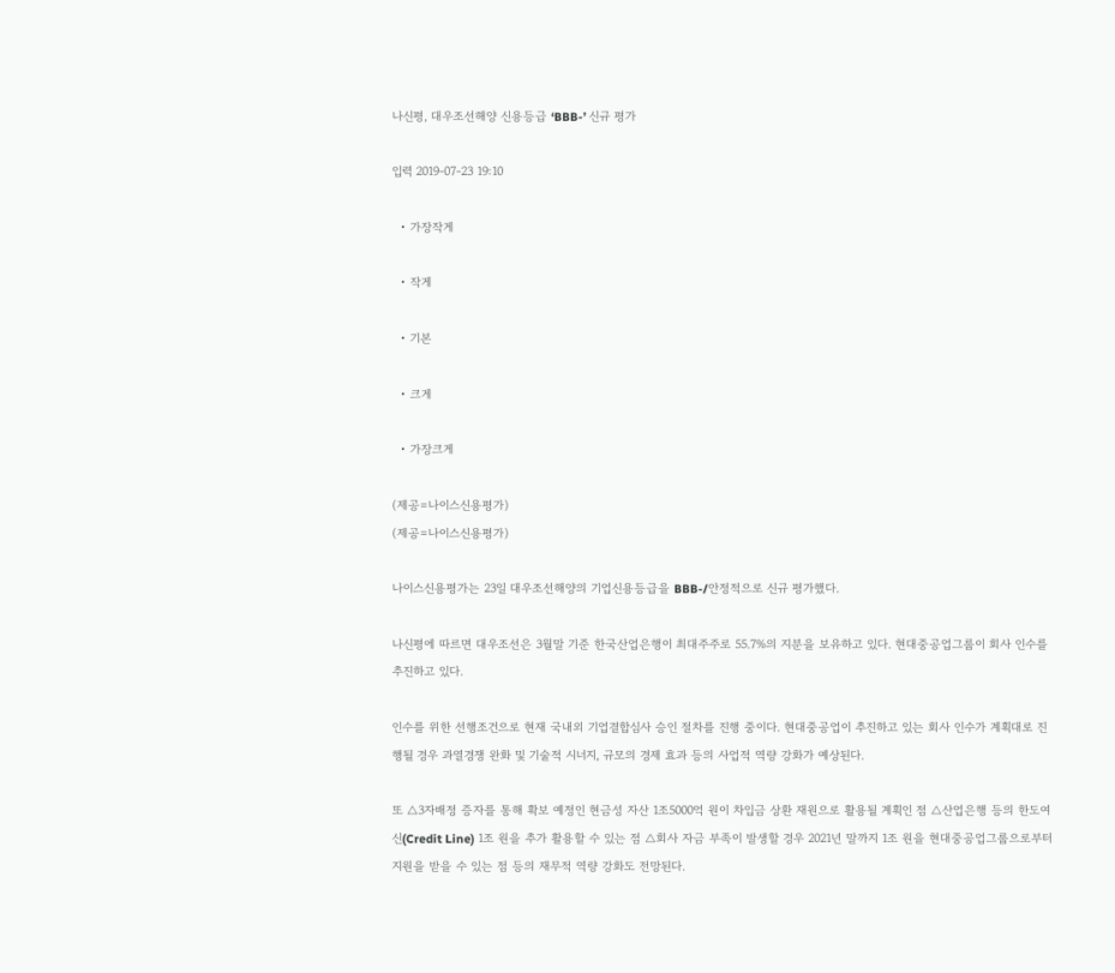나신평, 대우조선해양 신용등급 ‘BBB-’ 신규 평가

입력 2019-07-23 19:10

  • 가장작게

  • 작게

  • 기본

  • 크게

  • 가장크게

(제공=나이스신용평가)
(제공=나이스신용평가)

나이스신용평가는 23일 대우조선해양의 기업신용등급을 BBB-/안정적으로 신규 평가했다.

나신평에 따르면 대우조선은 3월말 기준 한국산업은행이 최대주주로 55.7%의 지분을 보유하고 있다. 현대중공업그룹이 회사 인수를 추진하고 있다.

인수를 위한 선행조건으로 현재 국내외 기업결합심사 승인 절차를 진행 중이다. 현대중공업이 추진하고 있는 회사 인수가 계획대로 진행될 경우 과열경쟁 완화 및 기술적 시너지, 규모의 경제 효과 등의 사업적 역량 강화가 예상된다.

또 △3자배정 증자를 통해 확보 예정인 현금성 자산 1조5000억 원이 차입금 상환 재원으로 활용될 계획인 점 △산업은행 등의 한도여신(Credit Line) 1조 원을 추가 활용할 수 있는 점 △회사 자금 부족이 발생할 경우 2021년 말까지 1조 원을 현대중공업그룹으로부터 지원을 받을 수 있는 점 등의 재무적 역량 강화도 전망된다.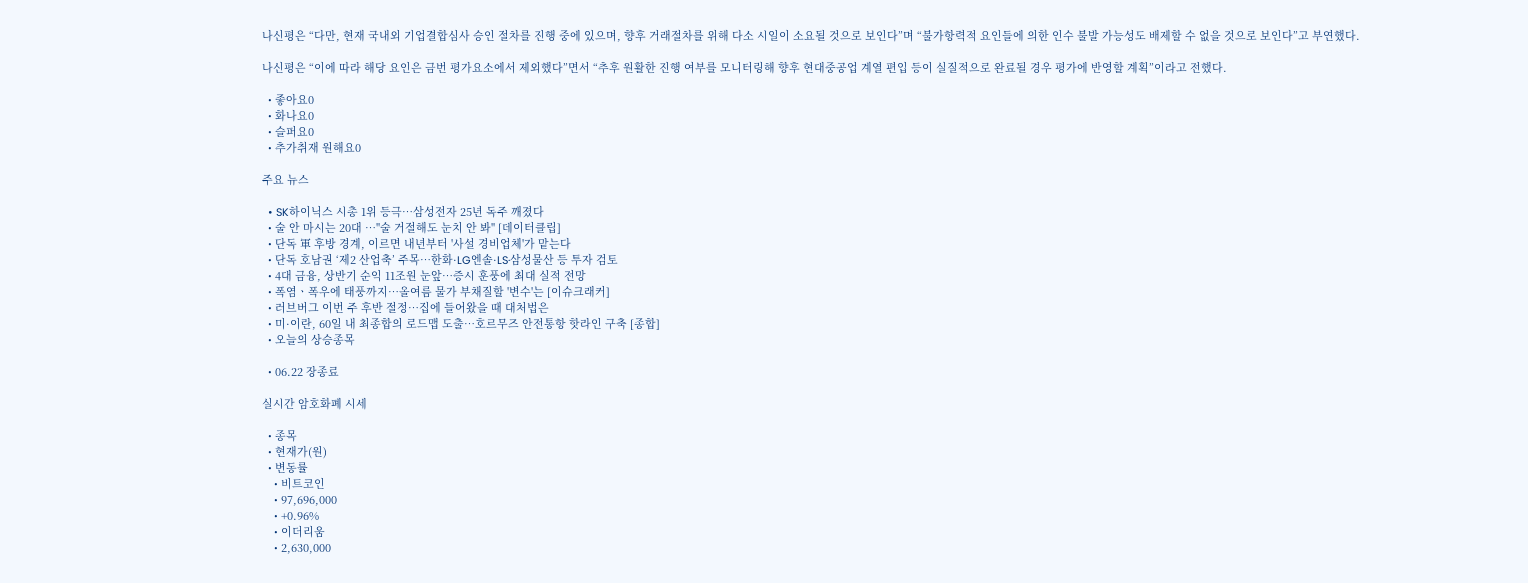나신평은 “다만, 현재 국내외 기업결합심사 승인 절차를 진행 중에 있으며, 향후 거래절차를 위해 다소 시일이 소요될 것으로 보인다”며 “불가항력적 요인들에 의한 인수 불발 가능성도 배제할 수 없을 것으로 보인다”고 부연했다.

나신평은 “이에 따라 해당 요인은 금번 평가요소에서 제외했다”면서 “추후 원활한 진행 여부를 모니터링해 향후 현대중공업 계열 편입 등이 실질적으로 완료될 경우 평가에 반영할 계획”이라고 전했다.

  • 좋아요0
  • 화나요0
  • 슬퍼요0
  • 추가취재 원해요0

주요 뉴스

  • SK하이닉스 시총 1위 등극…삼성전자 25년 독주 깨졌다
  • 술 안 마시는 20대 …"술 거절해도 눈치 안 봐" [데이터클립]
  • 단독 軍 후방 경계, 이르면 내년부터 '사설 경비업체'가 맡는다
  • 단독 호남권 ‘제2 산업축’ 주목…한화·LG엔솔·LS·삼성물산 등 투자 검토
  • 4대 금융, 상반기 순익 11조원 눈앞⋯증시 훈풍에 최대 실적 전망
  • 폭염ㆍ폭우에 태풍까지⋯올여름 물가 부채질할 '변수'는 [이슈크래커]
  • 러브버그 이번 주 후반 절정⋯집에 들어왔을 때 대처법은
  • 미·이란, 60일 내 최종합의 로드맵 도출…호르무즈 안전통항 핫라인 구축 [종합]
  • 오늘의 상승종목

  • 06.22 장종료

실시간 암호화폐 시세

  • 종목
  • 현재가(원)
  • 변동률
    • 비트코인
    • 97,696,000
    • +0.96%
    • 이더리움
    • 2,630,000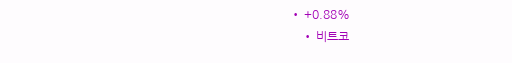• +0.88%
    • 비트코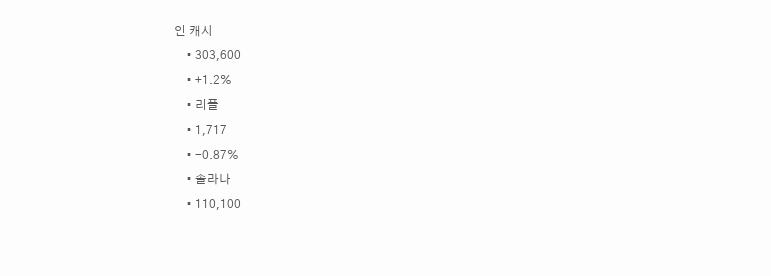인 캐시
    • 303,600
    • +1.2%
    • 리플
    • 1,717
    • -0.87%
    • 솔라나
    • 110,100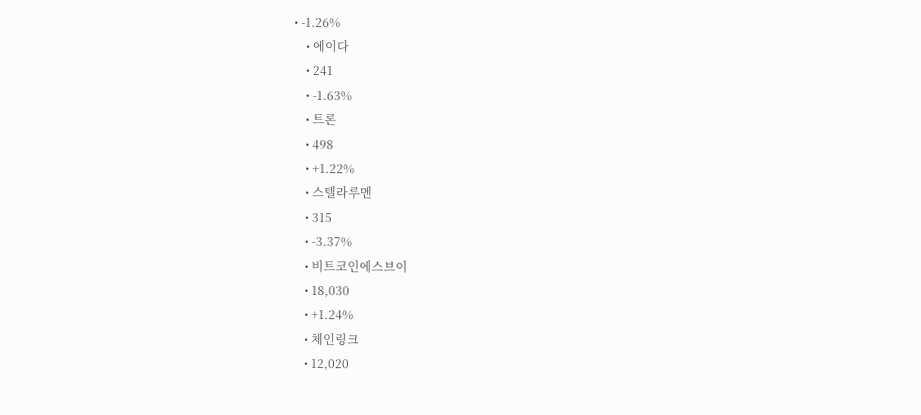• -1.26%
    • 에이다
    • 241
    • -1.63%
    • 트론
    • 498
    • +1.22%
    • 스텔라루멘
    • 315
    • -3.37%
    • 비트코인에스브이
    • 18,030
    • +1.24%
    • 체인링크
    • 12,020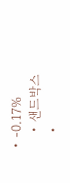• -0.17%
    • 샌드박스
    •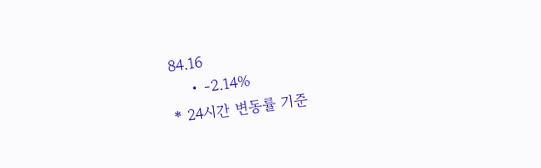84.16
    • -2.14%
* 24시간 변동률 기준